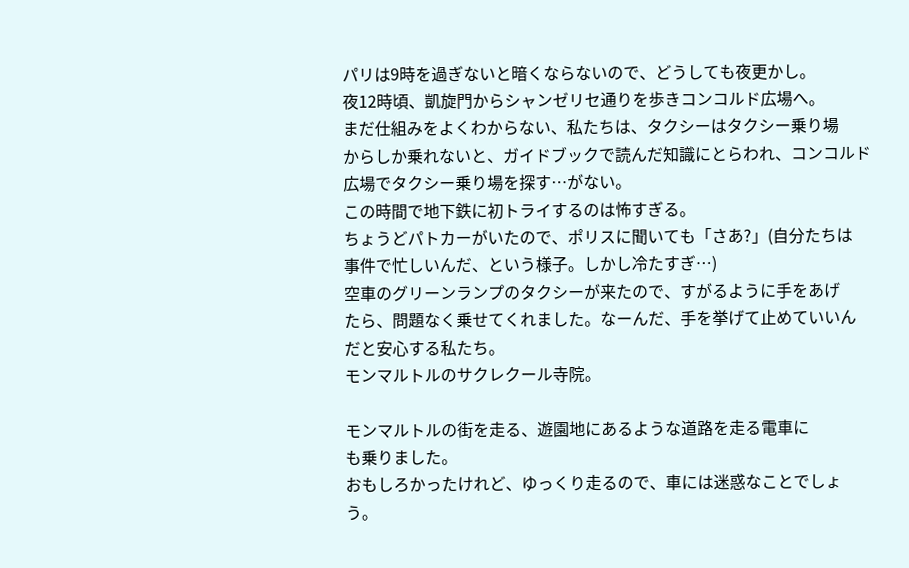パリは9時を過ぎないと暗くならないので、どうしても夜更かし。
夜12時頃、凱旋門からシャンゼリセ通りを歩きコンコルド広場へ。
まだ仕組みをよくわからない、私たちは、タクシーはタクシー乗り場
からしか乗れないと、ガイドブックで読んだ知識にとらわれ、コンコルド
広場でタクシー乗り場を探す…がない。
この時間で地下鉄に初トライするのは怖すぎる。
ちょうどパトカーがいたので、ポリスに聞いても「さあ?」(自分たちは
事件で忙しいんだ、という様子。しかし冷たすぎ…)
空車のグリーンランプのタクシーが来たので、すがるように手をあげ
たら、問題なく乗せてくれました。なーんだ、手を挙げて止めていいん
だと安心する私たち。
モンマルトルのサクレクール寺院。

モンマルトルの街を走る、遊園地にあるような道路を走る電車に
も乗りました。
おもしろかったけれど、ゆっくり走るので、車には迷惑なことでしょ
う。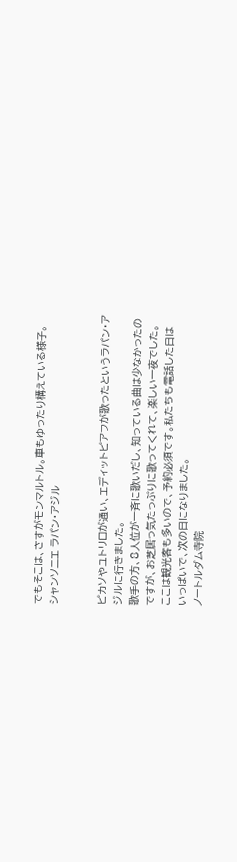でもそこは、さすがモンマルトル。車もゆったり構えている様子。
シャンソニエ ラパン・アジル


ピカソやユトリロが通い、エディットピアフが歌ったというラパン・ア
ジルに行きました。
歌手の方、8人位が一斉に歌いだし、知っている曲は少なかったの
ですが、お芝居っ気たっぷりに歌ってくれて、楽しい一夜でした。
ここは観光客も多いので、予約必須です。私たちも電話した日は
いっぱいで、次の日になりました。
ノートルダム寺院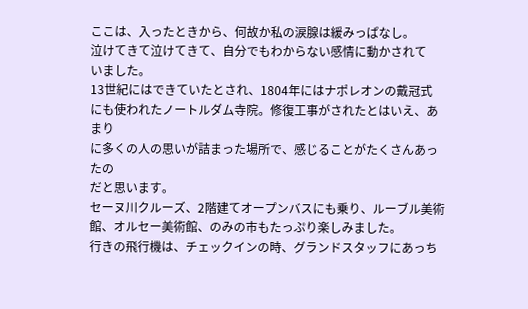ここは、入ったときから、何故か私の涙腺は緩みっぱなし。
泣けてきて泣けてきて、自分でもわからない感情に動かされて
いました。
13世紀にはできていたとされ、1804年にはナポレオンの戴冠式
にも使われたノートルダム寺院。修復工事がされたとはいえ、あまり
に多くの人の思いが詰まった場所で、感じることがたくさんあったの
だと思います。
セーヌ川クルーズ、2階建てオープンバスにも乗り、ルーブル美術
館、オルセー美術館、のみの市もたっぷり楽しみました。
行きの飛行機は、チェックインの時、グランドスタッフにあっち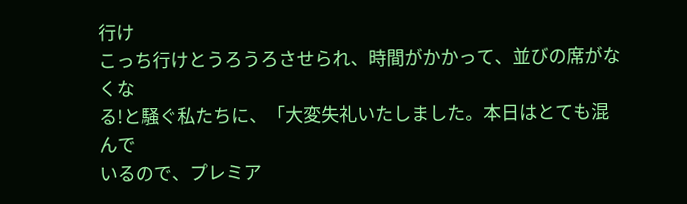行け
こっち行けとうろうろさせられ、時間がかかって、並びの席がなくな
る!と騒ぐ私たちに、「大変失礼いたしました。本日はとても混んで
いるので、プレミア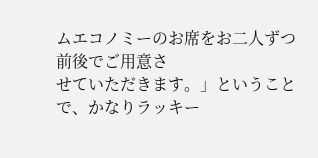ムエコノミーのお席をお二人ずつ前後でご用意さ
せていただきます。」ということで、かなりラッキー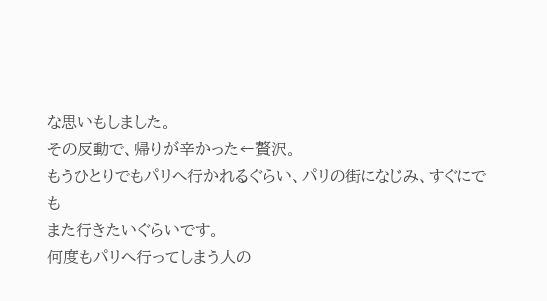な思いもしました。
その反動で、帰りが辛かった←贅沢。
もうひとりでもパリへ行かれるぐらい、パリの街になじみ、すぐにでも
また行きたいぐらいです。
何度もパリへ行ってしまう人の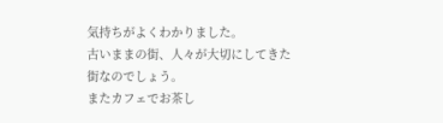気持ちがよくわかりました。
古いままの街、人々が大切にしてきた街なのでしょう。
またカフェでお茶し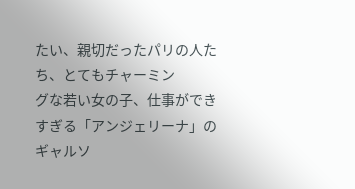たい、親切だったパリの人たち、とてもチャーミン
グな若い女の子、仕事ができすぎる「アンジェリーナ」のギャルソ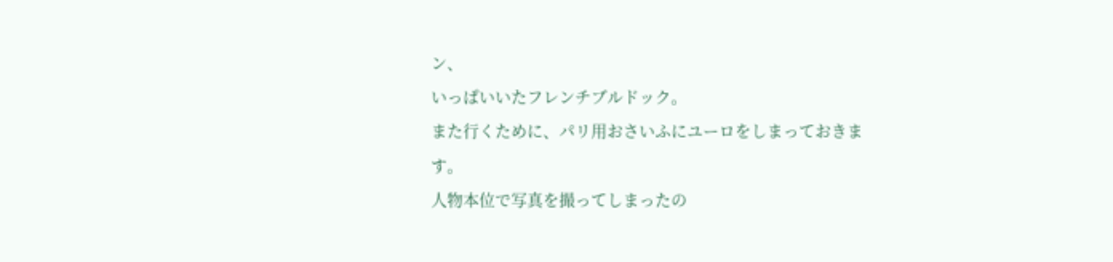ン、
いっぱいいたフレンチブルドック。
また行くために、パリ用おさいふにユーロをしまっておきます。
人物本位で写真を撮ってしまったの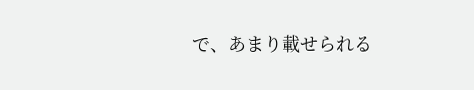で、あまり載せられる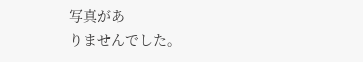写真があ
りませんでした。